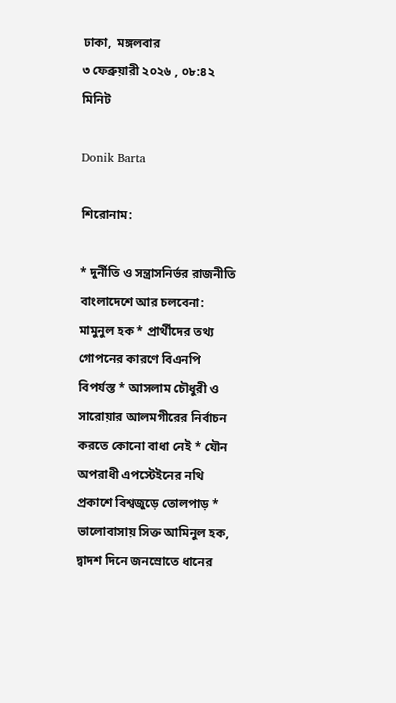ঢাকা,  মঙ্গলবার
৩ ফেব্রুয়ারী ২০২৬ , ০৮:৪২ মিনিট

Donik Barta

শিরোনাম:

* দুর্নীতি ও সন্ত্রাসনির্ভর রাজনীতি বাংলাদেশে আর চলবেনা: মামুনুল হক * প্রার্থীদের তথ্য গোপনের কারণে বিএনপি বিপর্যস্ত * আসলাম চৌধুরী ও সারোয়ার আলমগীরের নির্বাচন করতে কোনো বাধা নেই * যৌন অপরাধী এপস্টেইনের নথি প্রকাশে বিশ্বজুড়ে তোলপাড় * ভালোবাসায় সিক্ত আমিনুল হক, দ্বাদশ দিনে জনস্রোতে ধানের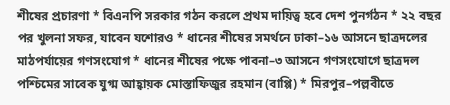শীষের প্রচারণা * বিএনপি সরকার গঠন করলে প্রথম দায়িত্ব হবে দেশ পুনর্গঠন * ২২ বছর পর খুলনা সফর, যাবেন যশোরও * ধানের শীষের সমর্থনে ঢাকা–১৬ আসনে ছাত্রদলের মাঠপর্যায়ের গণসংযোগ * ধানের শীষের পক্ষে পাবনা–৩ আসনে গণসংযোগে ছাত্রদল পশ্চিমের সাবেক যুগ্ম আহ্বায়ক মোস্তাফিজুর রহমান (বাপ্পি) * মিরপুর–পল্লবীতে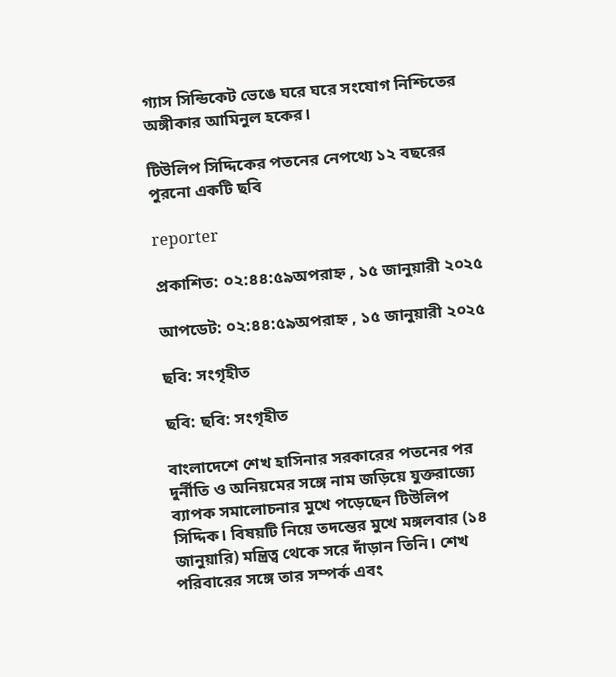গ্যাস সিন্ডিকেট ভেঙে ঘরে ঘরে সংযোগ নিশ্চিতের অঙ্গীকার আমিনুল হকের।

টিউলিপ সিদ্দিকের পতনের নেপথ্যে ১২ বছরের পুরনো একটি ছবি

reporter

প্রকাশিত: ০২:৪৪:৫৯অপরাহ্ন , ১৫ জানুয়ারী ২০২৫

আপডেট: ০২:৪৪:৫৯অপরাহ্ন , ১৫ জানুয়ারী ২০২৫

ছবি: সংগৃহীত

ছবি: ছবি: সংগৃহীত

বাংলাদেশে শেখ হাসিনার সরকারের পতনের পর দুর্নীতি ও অনিয়মের সঙ্গে নাম জড়িয়ে যুক্তরাজ্যে ব্যাপক সমালোচনার মুখে পড়েছেন টিউলিপ সিদ্দিক। বিষয়টি নিয়ে তদন্তের মুখে মঙ্গলবার (১৪ জানুয়ারি) মন্ত্রিত্ব থেকে সরে দাঁড়ান তিনি। শেখ পরিবারের সঙ্গে তার সম্পর্ক এবং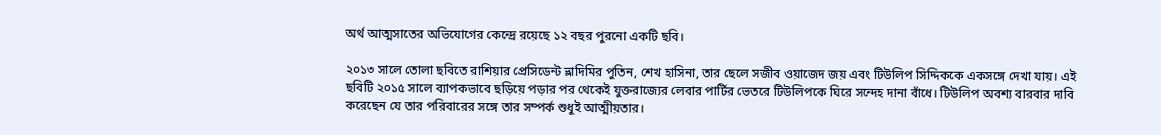অর্থ আত্মসাতের অভিযোগের কেন্দ্রে রয়েছে ১২ বছর পুরনো একটি ছবি।

২০১৩ সালে তোলা ছবিতে রাশিয়ার প্রেসিডেন্ট ভ্লাদিমির পুতিন, শেখ হাসিনা, তার ছেলে সজীব ওয়াজেদ জয় এবং টিউলিপ সিদ্দিককে একসঙ্গে দেখা যায়। এই ছবিটি ২০১৫ সালে ব্যাপকভাবে ছড়িয়ে পড়ার পর থেকেই যুক্তরাজ্যের লেবার পার্টির ভেতরে টিউলিপকে ঘিরে সন্দেহ দানা বাঁধে। টিউলিপ অবশ্য বারবার দাবি করেছেন যে তার পরিবারের সঙ্গে তার সম্পর্ক শুধুই আত্মীয়তার।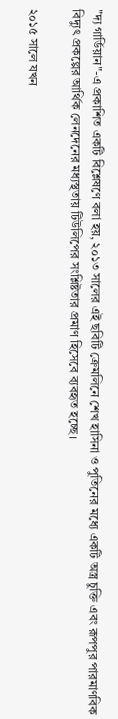"দ্য গার্ডিয়ান"-এ প্রকাশিত একটি বিশ্লেষণে বলা হয়, ২০১৩ সালের এই ছবিটি ক্রেমলিনে শেখ হাসিনা ও পুতিনের মধ্যে একটি অস্ত্র চুক্তি এবং রূপপুর পারমাণবিক বিদ্যুৎ প্রকল্পের আর্থিক লেনদেনের মধ্যস্থতায় টিউলিপের সংশ্লিষ্টতার প্রমাণ হিসেবে ব্যবহৃত হচ্ছে।

২০১৫ সালে যখন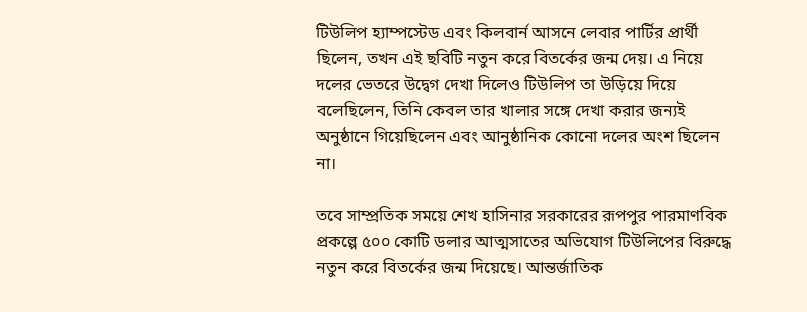টিউলিপ হ্যাম্পস্টেড এবং কিলবার্ন আসনে লেবার পার্টির প্রার্থী ছিলেন, তখন এই ছবিটি নতুন করে বিতর্কের জন্ম দেয়। এ নিয়ে দলের ভেতরে উদ্বেগ দেখা দিলেও টিউলিপ তা উড়িয়ে দিয়ে বলেছিলেন, তিনি কেবল তার খালার সঙ্গে দেখা করার জন্যই অনুষ্ঠানে গিয়েছিলেন এবং আনুষ্ঠানিক কোনো দলের অংশ ছিলেন না।

তবে সাম্প্রতিক সময়ে শেখ হাসিনার সরকারের রূপপুর পারমাণবিক প্রকল্পে ৫০০ কোটি ডলার আত্মসাতের অভিযোগ টিউলিপের বিরুদ্ধে নতুন করে বিতর্কের জন্ম দিয়েছে। আন্তর্জাতিক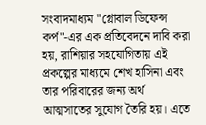সংবাদমাধ্যম "গ্লোবাল ডিফেন্স কর্প"-এর এক প্রতিবেদনে দাবি করা হয়, রাশিয়ার সহযোগিতায় এই প্রকল্পের মাধ্যমে শেখ হাসিনা এবং তার পরিবারের জন্য অর্থ আত্মসাতের সুযোগ তৈরি হয়। এতে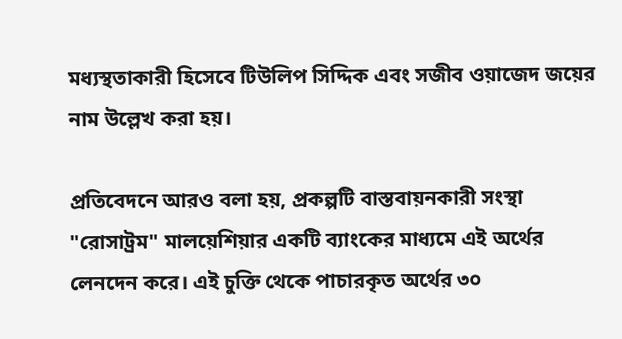মধ্যস্থতাকারী হিসেবে টিউলিপ সিদ্দিক এবং সজীব ওয়াজেদ জয়ের নাম উল্লেখ করা হয়।

প্রতিবেদনে আরও বলা হয়, প্রকল্পটি বাস্তবায়নকারী সংস্থা "রোসাট্রম" মালয়েশিয়ার একটি ব্যাংকের মাধ্যমে এই অর্থের লেনদেন করে। এই চুক্তি থেকে পাচারকৃত অর্থের ৩০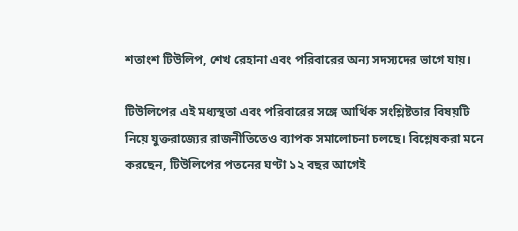শতাংশ টিউলিপ, শেখ রেহানা এবং পরিবারের অন্য সদস্যদের ভাগে যায়।

টিউলিপের এই মধ্যস্থতা এবং পরিবারের সঙ্গে আর্থিক সংশ্লিষ্টতার বিষয়টি নিয়ে যুক্তরাজ্যের রাজনীতিতেও ব্যাপক সমালোচনা চলছে। বিশ্লেষকরা মনে করছেন, টিউলিপের পতনের ঘণ্টা ১২ বছর আগেই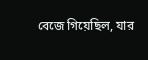বেজে গিয়েছিল, যার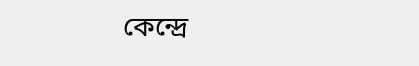কেন্দ্রে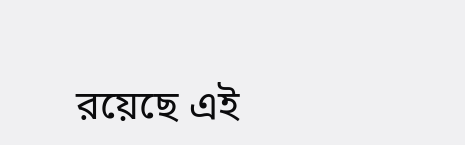রয়েছে এই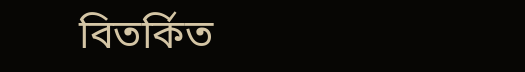বিতর্কিত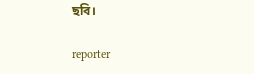ছবি।

reporter